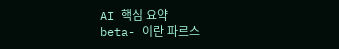AI 핵심 요약
beta- 이란 파르스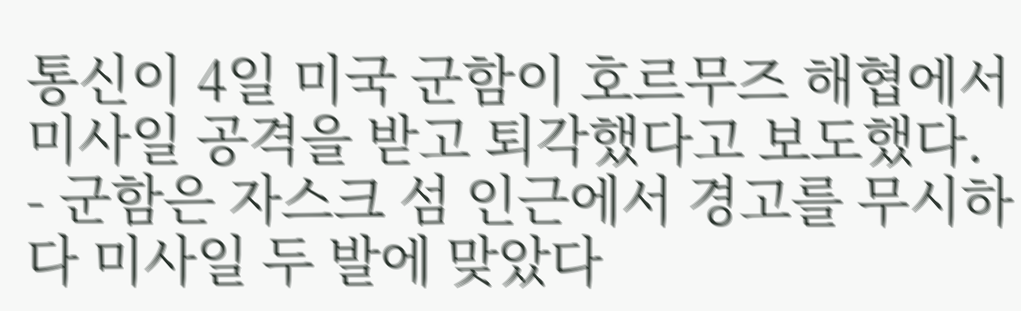통신이 4일 미국 군함이 호르무즈 해협에서 미사일 공격을 받고 퇴각했다고 보도했다.
- 군함은 자스크 섬 인근에서 경고를 무시하다 미사일 두 발에 맞았다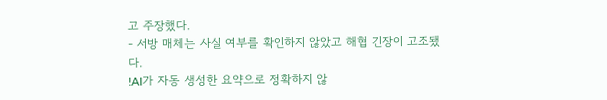고 주장했다.
- 서방 매체는 사실 여부를 확인하지 않았고 해협 긴장이 고조됐다.
!AI가 자동 생성한 요약으로 정확하지 않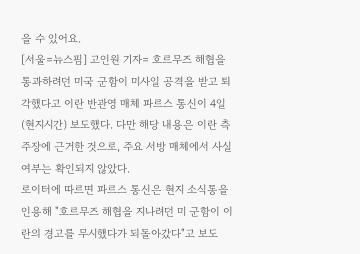을 수 있어요.
[서울=뉴스핌] 고인원 기자= 호르무즈 해협을 통과하려던 미국 군함이 미사일 공격을 받고 퇴각했다고 이란 반관영 매체 파르스 통신이 4일(현지시간) 보도했다. 다만 해당 내용은 이란 측 주장에 근거한 것으로, 주요 서방 매체에서 사실 여부는 확인되지 않았다.
로이터에 따르면 파르스 통신은 현지 소식통을 인용해 "호르무즈 해협을 지나려던 미 군함이 이란의 경고를 무시했다가 되돌아갔다"고 보도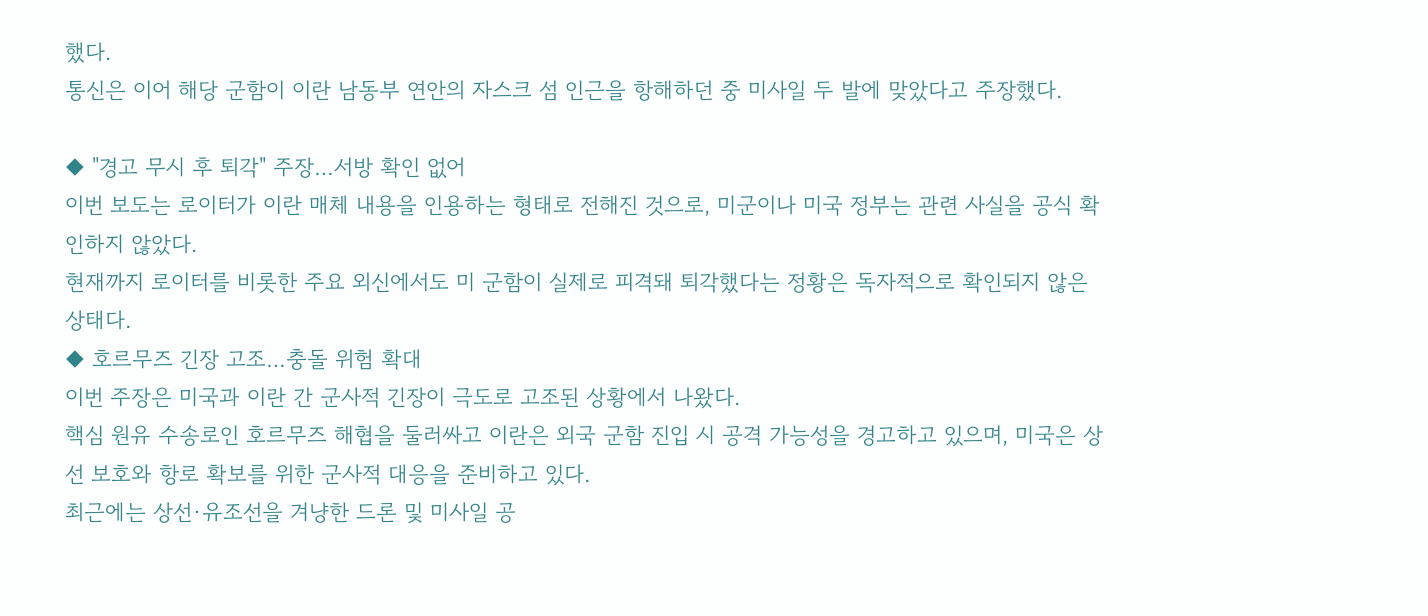했다.
통신은 이어 해당 군함이 이란 남동부 연안의 자스크 섬 인근을 항해하던 중 미사일 두 발에 맞았다고 주장했다.

◆ "경고 무시 후 퇴각" 주장…서방 확인 없어
이번 보도는 로이터가 이란 매체 내용을 인용하는 형태로 전해진 것으로, 미군이나 미국 정부는 관련 사실을 공식 확인하지 않았다.
현재까지 로이터를 비롯한 주요 외신에서도 미 군함이 실제로 피격돼 퇴각했다는 정황은 독자적으로 확인되지 않은 상태다.
◆ 호르무즈 긴장 고조…충돌 위험 확대
이번 주장은 미국과 이란 간 군사적 긴장이 극도로 고조된 상황에서 나왔다.
핵심 원유 수송로인 호르무즈 해협을 둘러싸고 이란은 외국 군함 진입 시 공격 가능성을 경고하고 있으며, 미국은 상선 보호와 항로 확보를 위한 군사적 대응을 준비하고 있다.
최근에는 상선·유조선을 겨냥한 드론 및 미사일 공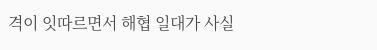격이 잇따르면서 해협 일대가 사실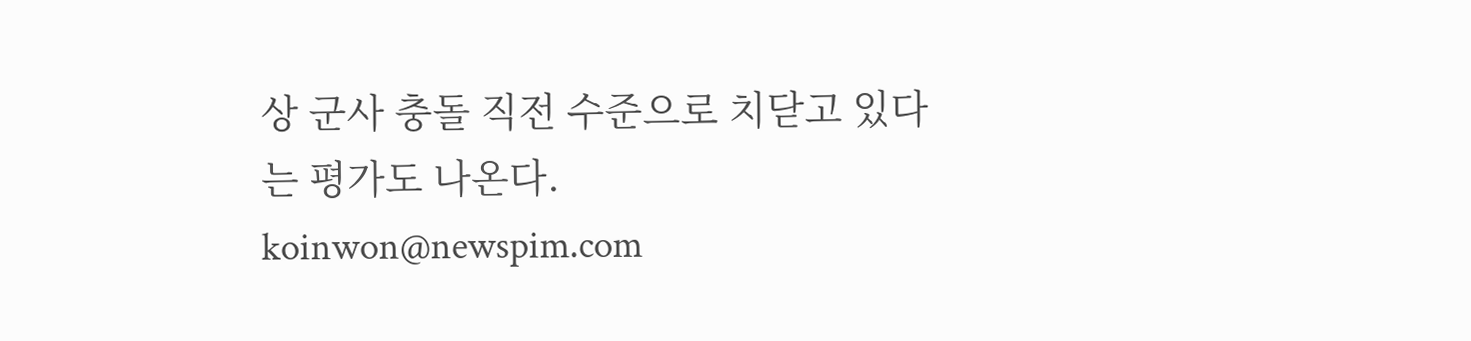상 군사 충돌 직전 수준으로 치닫고 있다는 평가도 나온다.
koinwon@newspim.com